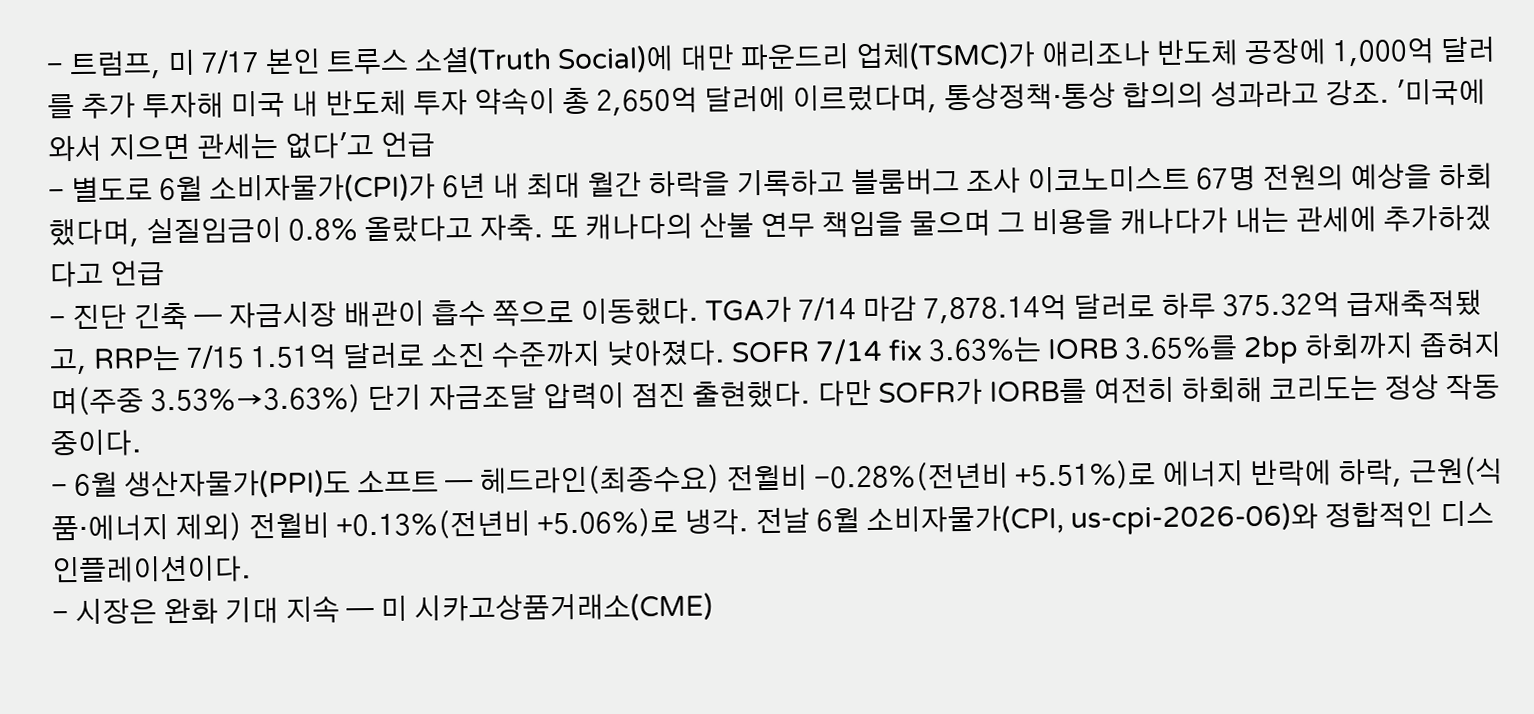- 트럼프, 미 7/17 본인 트루스 소셜(Truth Social)에 대만 파운드리 업체(TSMC)가 애리조나 반도체 공장에 1,000억 달러를 추가 투자해 미국 내 반도체 투자 약속이 총 2,650억 달러에 이르렀다며, 통상정책·통상 합의의 성과라고 강조. '미국에 와서 지으면 관세는 없다'고 언급
- 별도로 6월 소비자물가(CPI)가 6년 내 최대 월간 하락을 기록하고 블룸버그 조사 이코노미스트 67명 전원의 예상을 하회했다며, 실질임금이 0.8% 올랐다고 자축. 또 캐나다의 산불 연무 책임을 물으며 그 비용을 캐나다가 내는 관세에 추가하겠다고 언급
- 진단 긴축 — 자금시장 배관이 흡수 쪽으로 이동했다. TGA가 7/14 마감 7,878.14억 달러로 하루 375.32억 급재축적됐고, RRP는 7/15 1.51억 달러로 소진 수준까지 낮아졌다. SOFR 7/14 fix 3.63%는 IORB 3.65%를 2bp 하회까지 좁혀지며(주중 3.53%→3.63%) 단기 자금조달 압력이 점진 출현했다. 다만 SOFR가 IORB를 여전히 하회해 코리도는 정상 작동 중이다.
- 6월 생산자물가(PPI)도 소프트 — 헤드라인(최종수요) 전월비 -0.28%(전년비 +5.51%)로 에너지 반락에 하락, 근원(식품·에너지 제외) 전월비 +0.13%(전년비 +5.06%)로 냉각. 전날 6월 소비자물가(CPI, us-cpi-2026-06)와 정합적인 디스인플레이션이다.
- 시장은 완화 기대 지속 — 미 시카고상품거래소(CME)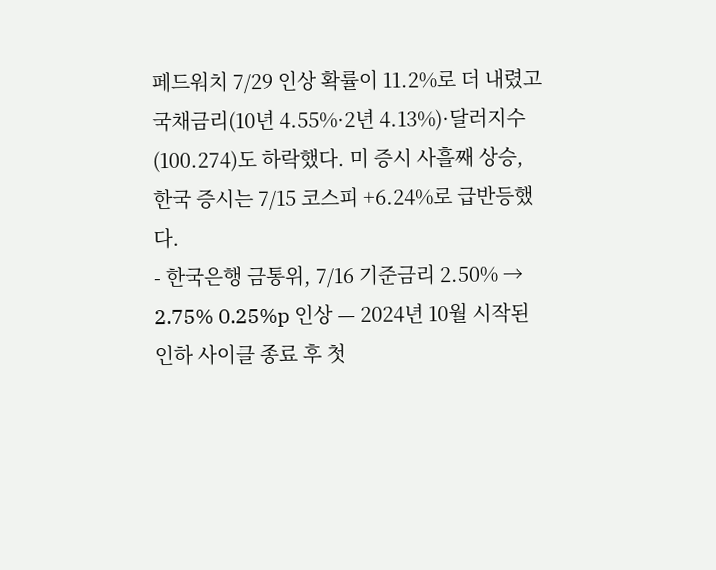페드워치 7/29 인상 확률이 11.2%로 더 내렸고 국채금리(10년 4.55%·2년 4.13%)·달러지수(100.274)도 하락했다. 미 증시 사흘째 상승, 한국 증시는 7/15 코스피 +6.24%로 급반등했다.
- 한국은행 금통위, 7/16 기준금리 2.50% → 2.75% 0.25%p 인상 — 2024년 10월 시작된 인하 사이클 종료 후 첫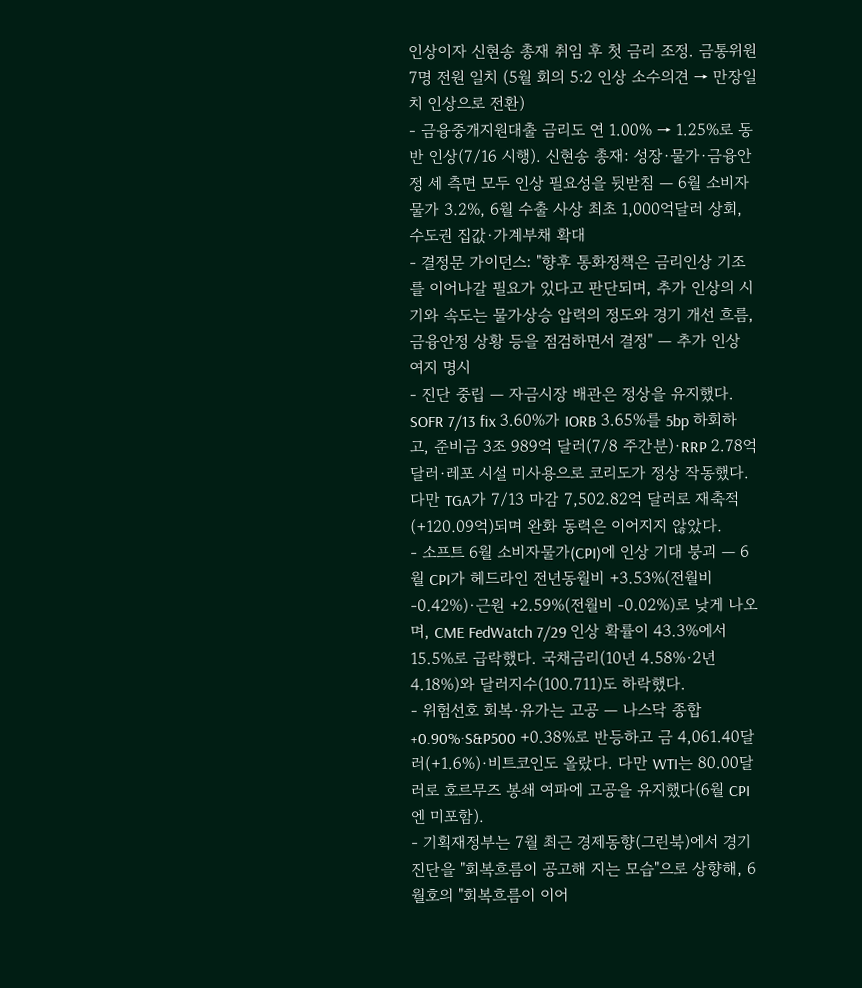인상이자 신현송 총재 취임 후 첫 금리 조정. 금통위원 7명 전원 일치 (5월 회의 5:2 인상 소수의견 → 만장일치 인상으로 전환)
- 금융중개지원대출 금리도 연 1.00% → 1.25%로 동반 인상(7/16 시행). 신현송 총재: 성장·물가·금융안정 세 측면 모두 인상 필요성을 뒷받침 — 6월 소비자물가 3.2%, 6월 수출 사상 최초 1,000억달러 상회, 수도권 집값·가계부채 확대
- 결정문 가이던스: "향후 통화정책은 금리인상 기조를 이어나갈 필요가 있다고 판단되며, 추가 인상의 시기와 속도는 물가상승 압력의 정도와 경기 개선 흐름, 금융안정 상황 등을 점검하면서 결정" — 추가 인상 여지 명시
- 진단 중립 — 자금시장 배관은 정상을 유지했다. SOFR 7/13 fix 3.60%가 IORB 3.65%를 5bp 하회하고, 준비금 3조 989억 달러(7/8 주간분)·RRP 2.78억 달러·레포 시설 미사용으로 코리도가 정상 작동했다. 다만 TGA가 7/13 마감 7,502.82억 달러로 재축적(+120.09억)되며 완화 동력은 이어지지 않았다.
- 소프트 6월 소비자물가(CPI)에 인상 기대 붕괴 — 6월 CPI가 헤드라인 전년동월비 +3.53%(전월비 -0.42%)·근원 +2.59%(전월비 -0.02%)로 낮게 나오며, CME FedWatch 7/29 인상 확률이 43.3%에서 15.5%로 급락했다. 국채금리(10년 4.58%·2년 4.18%)와 달러지수(100.711)도 하락했다.
- 위험선호 회복·유가는 고공 — 나스닥 종합 +0.90%·S&P500 +0.38%로 반등하고 금 4,061.40달러(+1.6%)·비트코인도 올랐다. 다만 WTI는 80.00달러로 호르무즈 봉쇄 여파에 고공을 유지했다(6월 CPI엔 미포함).
- 기획재정부는 7월 최근 경제동향(그린북)에서 경기 진단을 "회복흐름이 공고해 지는 모습"으로 상향해, 6월호의 "회복흐름이 이어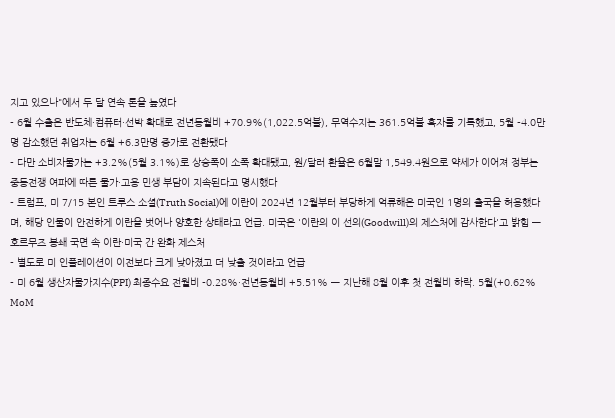지고 있으나"에서 두 달 연속 톤을 높였다
- 6월 수출은 반도체·컴퓨터·선박 확대로 전년동월비 +70.9%(1,022.5억불), 무역수지는 361.5억불 흑자를 기록했고, 5월 -4.0만명 감소했던 취업자는 6월 +6.3만명 증가로 전환됐다
- 다만 소비자물가는 +3.2%(5월 3.1%)로 상승폭이 소폭 확대됐고, 원/달러 환율은 6월말 1,549.4원으로 약세가 이어져 정부는 중동전쟁 여파에 따른 물가·고용 민생 부담이 지속된다고 명시했다
- 트럼프, 미 7/15 본인 트루스 소셜(Truth Social)에 이란이 2024년 12월부터 부당하게 억류해온 미국인 1명의 출국을 허용했다며, 해당 인물이 안전하게 이란을 벗어나 양호한 상태라고 언급. 미국은 '이란의 이 선의(Goodwill)의 제스처에 감사한다'고 밝힘 — 호르무즈 봉쇄 국면 속 이란·미국 간 완화 제스처
- 별도로 미 인플레이션이 이전보다 크게 낮아졌고 더 낮출 것이라고 언급
- 미 6월 생산자물가지수(PPI) 최종수요 전월비 -0.28%·전년동월비 +5.51% — 지난해 8월 이후 첫 전월비 하락. 5월(+0.62% MoM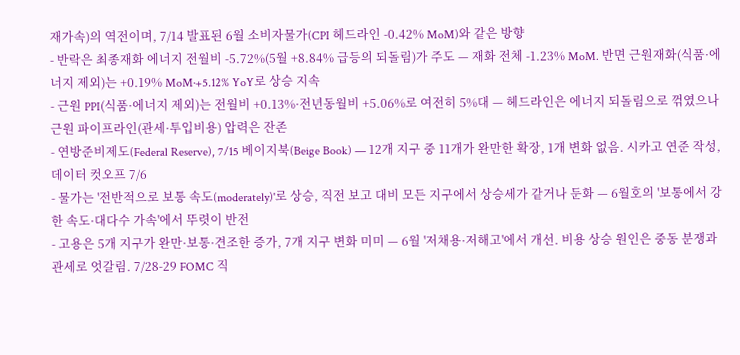재가속)의 역전이며, 7/14 발표된 6월 소비자물가(CPI 헤드라인 -0.42% MoM)와 같은 방향
- 반락은 최종재화 에너지 전월비 -5.72%(5월 +8.84% 급등의 되돌림)가 주도 — 재화 전체 -1.23% MoM. 반면 근원재화(식품·에너지 제외)는 +0.19% MoM·+5.12% YoY로 상승 지속
- 근원 PPI(식품·에너지 제외)는 전월비 +0.13%·전년동월비 +5.06%로 여전히 5%대 — 헤드라인은 에너지 되돌림으로 꺾였으나 근원 파이프라인(관세·투입비용) 압력은 잔존
- 연방준비제도(Federal Reserve), 7/15 베이지북(Beige Book) — 12개 지구 중 11개가 완만한 확장, 1개 변화 없음. 시카고 연준 작성, 데이터 컷오프 7/6
- 물가는 '전반적으로 보통 속도(moderately)'로 상승, 직전 보고 대비 모든 지구에서 상승세가 같거나 둔화 — 6월호의 '보통에서 강한 속도·대다수 가속'에서 뚜렷이 반전
- 고용은 5개 지구가 완만·보통·견조한 증가, 7개 지구 변화 미미 — 6월 '저채용·저해고'에서 개선. 비용 상승 원인은 중동 분쟁과 관세로 엇갈림. 7/28-29 FOMC 직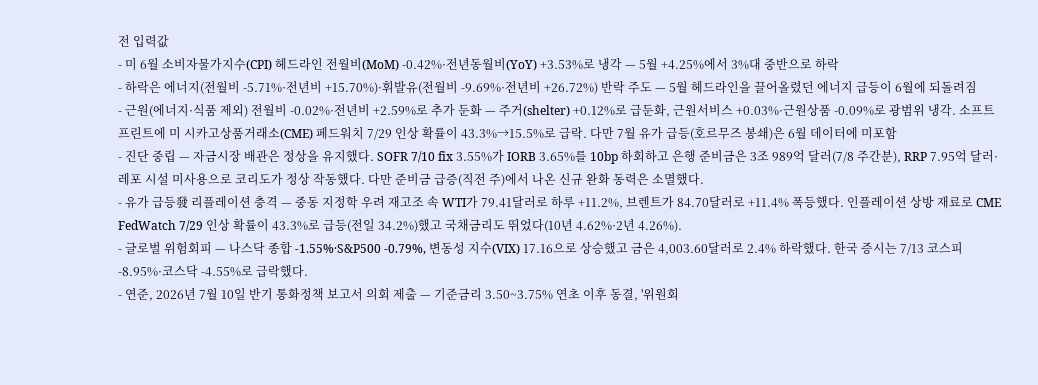전 입력값
- 미 6월 소비자물가지수(CPI) 헤드라인 전월비(MoM) -0.42%·전년동월비(YoY) +3.53%로 냉각 — 5월 +4.25%에서 3%대 중반으로 하락
- 하락은 에너지(전월비 -5.71%·전년비 +15.70%)·휘발유(전월비 -9.69%·전년비 +26.72%) 반락 주도 — 5월 헤드라인을 끌어올렸던 에너지 급등이 6월에 되돌려짐
- 근원(에너지·식품 제외) 전월비 -0.02%·전년비 +2.59%로 추가 둔화 — 주거(shelter) +0.12%로 급둔화, 근원서비스 +0.03%·근원상품 -0.09%로 광범위 냉각. 소프트 프린트에 미 시카고상품거래소(CME) 페드워치 7/29 인상 확률이 43.3%→15.5%로 급락. 다만 7월 유가 급등(호르무즈 봉쇄)은 6월 데이터에 미포함
- 진단 중립 — 자금시장 배관은 정상을 유지했다. SOFR 7/10 fix 3.55%가 IORB 3.65%를 10bp 하회하고 은행 준비금은 3조 989억 달러(7/8 주간분), RRP 7.95억 달러·레포 시설 미사용으로 코리도가 정상 작동했다. 다만 준비금 급증(직전 주)에서 나온 신규 완화 동력은 소멸했다.
- 유가 급등發 리플레이션 충격 — 중동 지정학 우려 재고조 속 WTI가 79.41달러로 하루 +11.2%, 브렌트가 84.70달러로 +11.4% 폭등했다. 인플레이션 상방 재료로 CME FedWatch 7/29 인상 확률이 43.3%로 급등(전일 34.2%)했고 국채금리도 뛰었다(10년 4.62%·2년 4.26%).
- 글로벌 위험회피 — 나스닥 종합 -1.55%·S&P500 -0.79%, 변동성 지수(VIX) 17.16으로 상승했고 금은 4,003.60달러로 2.4% 하락했다. 한국 증시는 7/13 코스피 -8.95%·코스닥 -4.55%로 급락했다.
- 연준, 2026년 7월 10일 반기 통화정책 보고서 의회 제출 — 기준금리 3.50~3.75% 연초 이후 동결, '위원회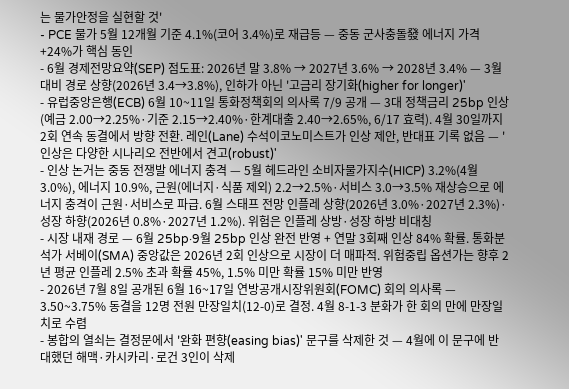는 물가안정을 실현할 것'
- PCE 물가 5월 12개월 기준 4.1%(코어 3.4%)로 재급등 — 중동 군사충돌發 에너지 가격 +24%가 핵심 동인
- 6월 경제전망요약(SEP) 점도표: 2026년 말 3.8% → 2027년 3.6% → 2028년 3.4% — 3월 대비 경로 상향(2026년 3.4→3.8%), 인하가 아닌 '고금리 장기화(higher for longer)'
- 유럽중앙은행(ECB) 6월 10~11일 통화정책회의 의사록 7/9 공개 — 3대 정책금리 25bp 인상(예금 2.00→2.25%·기준 2.15→2.40%·한계대출 2.40→2.65%, 6/17 효력). 4월 30일까지 2회 연속 동결에서 방향 전환. 레인(Lane) 수석이코노미스트가 인상 제안, 반대표 기록 없음 — '인상은 다양한 시나리오 전반에서 견고(robust)'
- 인상 논거는 중동 전쟁발 에너지 충격 — 5월 헤드라인 소비자물가지수(HICP) 3.2%(4월 3.0%), 에너지 10.9%, 근원(에너지·식품 제외) 2.2→2.5%·서비스 3.0→3.5% 재상승으로 에너지 충격이 근원·서비스로 파급. 6월 스태프 전망 인플레 상향(2026년 3.0%·2027년 2.3%)·성장 하향(2026년 0.8%·2027년 1.2%). 위험은 인플레 상방·성장 하방 비대칭
- 시장 내재 경로 — 6월 25bp·9월 25bp 인상 완전 반영 + 연말 3회째 인상 84% 확률. 통화분석가 서베이(SMA) 중앙값은 2026년 2회 인상으로 시장이 더 매파적. 위험중립 옵션가는 향후 2년 평균 인플레 2.5% 초과 확률 45%, 1.5% 미만 확률 15% 미만 반영
- 2026년 7월 8일 공개된 6월 16~17일 연방공개시장위원회(FOMC) 회의 의사록 — 3.50~3.75% 동결을 12명 전원 만장일치(12-0)로 결정. 4월 8-1-3 분화가 한 회의 만에 만장일치로 수렴
- 봉합의 열쇠는 결정문에서 '완화 편향(easing bias)' 문구를 삭제한 것 — 4월에 이 문구에 반대했던 해맥·카시카리·로건 3인이 삭제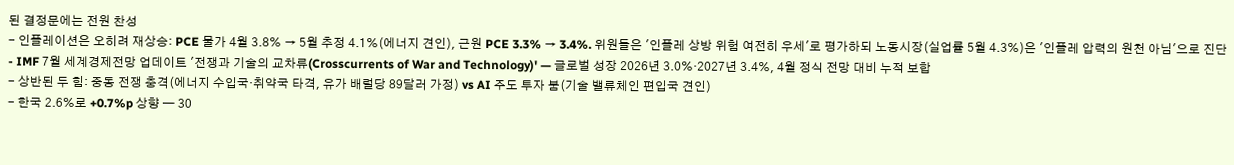된 결정문에는 전원 찬성
- 인플레이션은 오히려 재상승: PCE 물가 4월 3.8% → 5월 추정 4.1%(에너지 견인), 근원 PCE 3.3% → 3.4%. 위원들은 '인플레 상방 위험 여전히 우세'로 평가하되 노동시장(실업률 5월 4.3%)은 '인플레 압력의 원천 아님'으로 진단
- IMF 7월 세계경제전망 업데이트 '전쟁과 기술의 교차류(Crosscurrents of War and Technology)' — 글로벌 성장 2026년 3.0%·2027년 3.4%, 4월 정식 전망 대비 누적 보합
- 상반된 두 힘: 중동 전쟁 충격(에너지 수입국·취약국 타격, 유가 배럴당 89달러 가정) vs AI 주도 투자 붐(기술 밸류체인 편입국 견인)
- 한국 2.6%로 +0.7%p 상향 — 30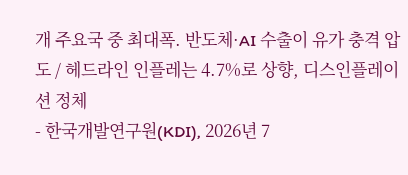개 주요국 중 최대폭. 반도체·AI 수출이 유가 충격 압도 / 헤드라인 인플레는 4.7%로 상향, 디스인플레이션 정체
- 한국개발연구원(KDI), 2026년 7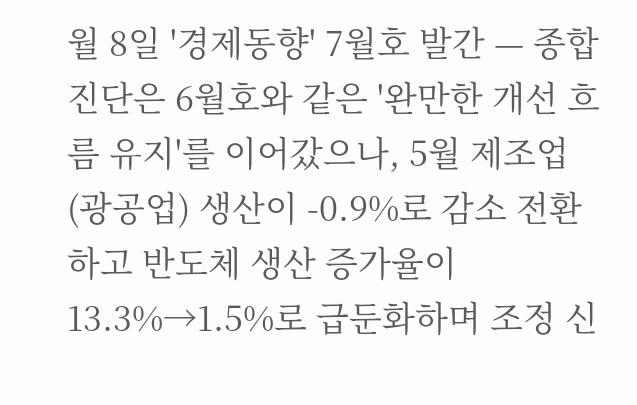월 8일 '경제동향' 7월호 발간 — 종합진단은 6월호와 같은 '완만한 개선 흐름 유지'를 이어갔으나, 5월 제조업(광공업) 생산이 -0.9%로 감소 전환하고 반도체 생산 증가율이 13.3%→1.5%로 급둔화하며 조정 신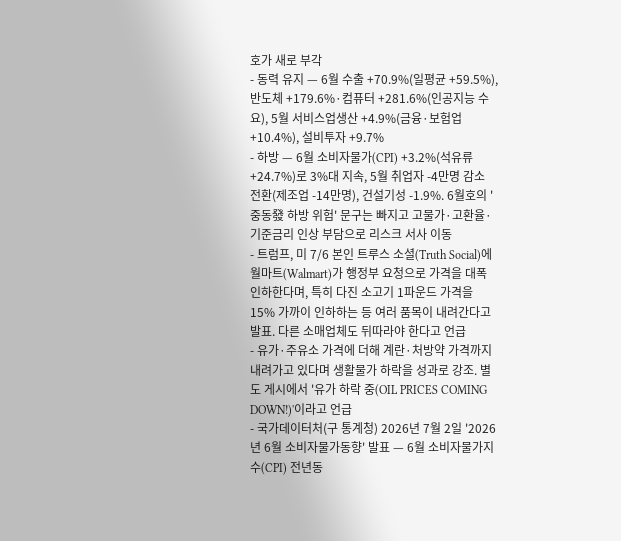호가 새로 부각
- 동력 유지 — 6월 수출 +70.9%(일평균 +59.5%), 반도체 +179.6%·컴퓨터 +281.6%(인공지능 수요), 5월 서비스업생산 +4.9%(금융·보험업 +10.4%), 설비투자 +9.7%
- 하방 — 6월 소비자물가(CPI) +3.2%(석유류 +24.7%)로 3%대 지속, 5월 취업자 -4만명 감소 전환(제조업 -14만명), 건설기성 -1.9%. 6월호의 '중동發 하방 위험' 문구는 빠지고 고물가·고환율·기준금리 인상 부담으로 리스크 서사 이동
- 트럼프, 미 7/6 본인 트루스 소셜(Truth Social)에 월마트(Walmart)가 행정부 요청으로 가격을 대폭 인하한다며, 특히 다진 소고기 1파운드 가격을 15% 가까이 인하하는 등 여러 품목이 내려간다고 발표. 다른 소매업체도 뒤따라야 한다고 언급
- 유가·주유소 가격에 더해 계란·처방약 가격까지 내려가고 있다며 생활물가 하락을 성과로 강조. 별도 게시에서 '유가 하락 중(OIL PRICES COMING DOWN!)'이라고 언급
- 국가데이터처(구 통계청) 2026년 7월 2일 '2026년 6월 소비자물가동향' 발표 — 6월 소비자물가지수(CPI) 전년동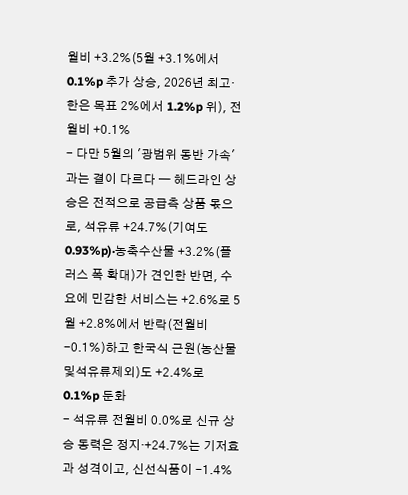월비 +3.2%(5월 +3.1%에서 0.1%p 추가 상승, 2026년 최고·한은 목표 2%에서 1.2%p 위), 전월비 +0.1%
- 다만 5월의 '광범위 동반 가속'과는 결이 다르다 — 헤드라인 상승은 전적으로 공급측 상품 몫으로, 석유류 +24.7%(기여도 0.93%p)·농축수산물 +3.2%(플러스 폭 확대)가 견인한 반면, 수요에 민감한 서비스는 +2.6%로 5월 +2.8%에서 반락(전월비 -0.1%)하고 한국식 근원(농산물및석유류제외)도 +2.4%로 0.1%p 둔화
- 석유류 전월비 0.0%로 신규 상승 동력은 정지·+24.7%는 기저효과 성격이고, 신선식품이 -1.4%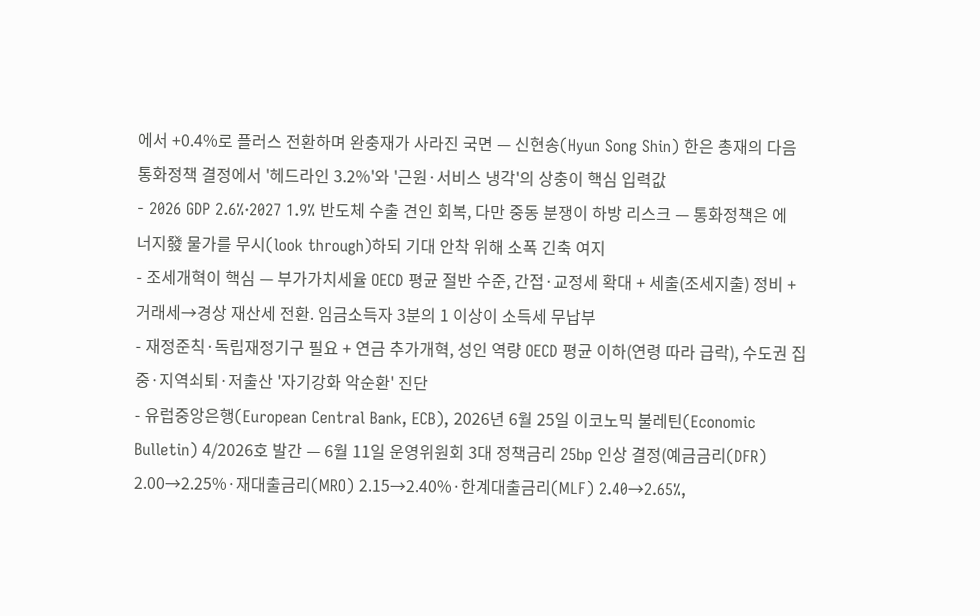에서 +0.4%로 플러스 전환하며 완충재가 사라진 국면 — 신현송(Hyun Song Shin) 한은 총재의 다음 통화정책 결정에서 '헤드라인 3.2%'와 '근원·서비스 냉각'의 상충이 핵심 입력값
- 2026 GDP 2.6%·2027 1.9% 반도체 수출 견인 회복, 다만 중동 분쟁이 하방 리스크 — 통화정책은 에너지發 물가를 무시(look through)하되 기대 안착 위해 소폭 긴축 여지
- 조세개혁이 핵심 — 부가가치세율 OECD 평균 절반 수준, 간접·교정세 확대 + 세출(조세지출) 정비 + 거래세→경상 재산세 전환. 임금소득자 3분의 1 이상이 소득세 무납부
- 재정준칙·독립재정기구 필요 + 연금 추가개혁, 성인 역량 OECD 평균 이하(연령 따라 급락), 수도권 집중·지역쇠퇴·저출산 '자기강화 악순환' 진단
- 유럽중앙은행(European Central Bank, ECB), 2026년 6월 25일 이코노믹 불레틴(Economic Bulletin) 4/2026호 발간 — 6월 11일 운영위원회 3대 정책금리 25bp 인상 결정(예금금리(DFR) 2.00→2.25%·재대출금리(MRO) 2.15→2.40%·한계대출금리(MLF) 2.40→2.65%,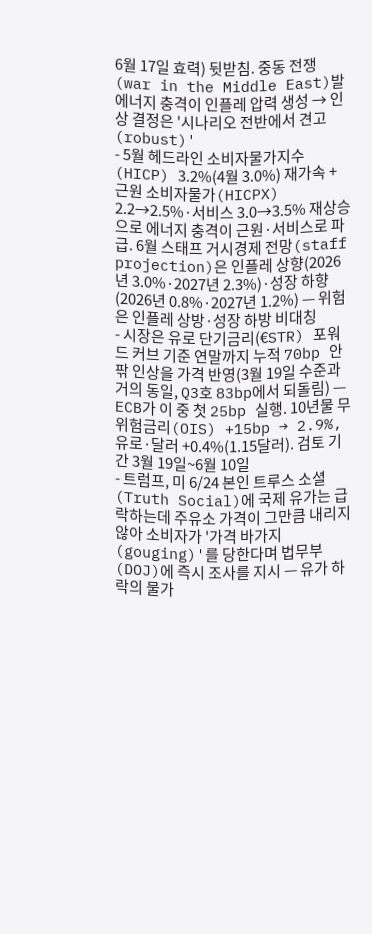6월 17일 효력) 뒷받침. 중동 전쟁(war in the Middle East)발 에너지 충격이 인플레 압력 생성 → 인상 결정은 '시나리오 전반에서 견고(robust)'
- 5월 헤드라인 소비자물가지수(HICP) 3.2%(4월 3.0%) 재가속 + 근원 소비자물가(HICPX) 2.2→2.5%·서비스 3.0→3.5% 재상승으로 에너지 충격이 근원·서비스로 파급. 6월 스태프 거시경제 전망(staff projection)은 인플레 상향(2026년 3.0%·2027년 2.3%)·성장 하향(2026년 0.8%·2027년 1.2%) — 위험은 인플레 상방·성장 하방 비대칭
- 시장은 유로 단기금리(€STR) 포워드 커브 기준 연말까지 누적 70bp 안팎 인상을 가격 반영(3월 19일 수준과 거의 동일, Q3호 83bp에서 되돌림) — ECB가 이 중 첫 25bp 실행. 10년물 무위험금리(OIS) +15bp → 2.9%, 유로·달러 +0.4%(1.15달러). 검토 기간 3월 19일~6월 10일
- 트럼프, 미 6/24 본인 트루스 소셜(Truth Social)에 국제 유가는 급락하는데 주유소 가격이 그만큼 내리지 않아 소비자가 '가격 바가지(gouging)'를 당한다며 법무부(DOJ)에 즉시 조사를 지시 — 유가 하락의 물가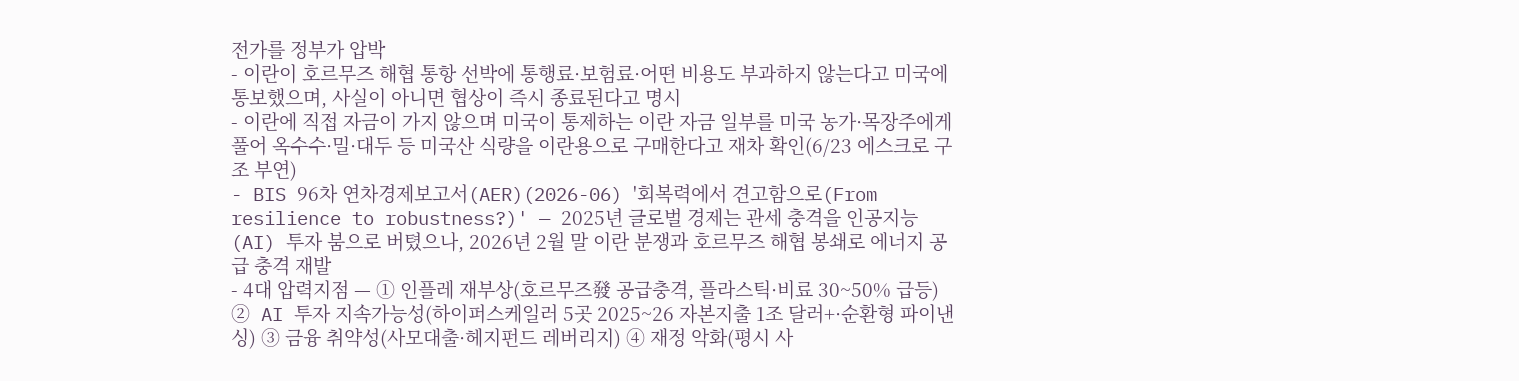전가를 정부가 압박
- 이란이 호르무즈 해협 통항 선박에 통행료·보험료·어떤 비용도 부과하지 않는다고 미국에 통보했으며, 사실이 아니면 협상이 즉시 종료된다고 명시
- 이란에 직접 자금이 가지 않으며 미국이 통제하는 이란 자금 일부를 미국 농가·목장주에게 풀어 옥수수·밀·대두 등 미국산 식량을 이란용으로 구매한다고 재차 확인(6/23 에스크로 구조 부연)
- BIS 96차 연차경제보고서(AER)(2026-06) '회복력에서 견고함으로(From resilience to robustness?)' — 2025년 글로벌 경제는 관세 충격을 인공지능(AI) 투자 붐으로 버텼으나, 2026년 2월 말 이란 분쟁과 호르무즈 해협 봉쇄로 에너지 공급 충격 재발
- 4대 압력지점 — ① 인플레 재부상(호르무즈發 공급충격, 플라스틱·비료 30~50% 급등) ② AI 투자 지속가능성(하이퍼스케일러 5곳 2025~26 자본지출 1조 달러+·순환형 파이낸싱) ③ 금융 취약성(사모대출·헤지펀드 레버리지) ④ 재정 악화(평시 사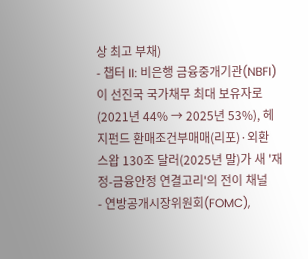상 최고 부채)
- 챕터 II: 비은행 금융중개기관(NBFI)이 선진국 국가채무 최대 보유자로(2021년 44% → 2025년 53%), 헤지펀드 환매조건부매매(리포)·외환 스왑 130조 달러(2025년 말)가 새 '재정-금융안정 연결고리'의 전이 채널
- 연방공개시장위원회(FOMC),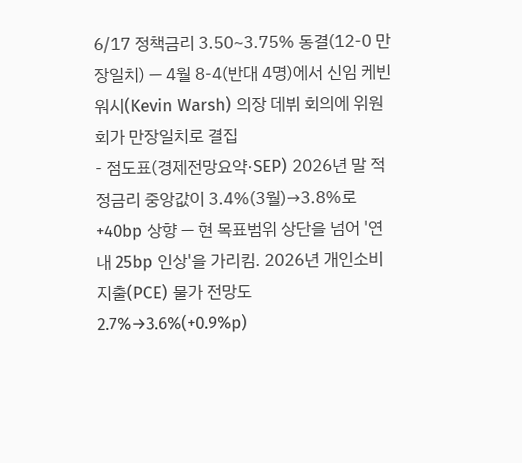6/17 정책금리 3.50~3.75% 동결(12-0 만장일치) — 4월 8-4(반대 4명)에서 신임 케빈 워시(Kevin Warsh) 의장 데뷔 회의에 위원회가 만장일치로 결집
- 점도표(경제전망요약·SEP) 2026년 말 적정금리 중앙값이 3.4%(3월)→3.8%로 +40bp 상향 — 현 목표범위 상단을 넘어 '연내 25bp 인상'을 가리킴. 2026년 개인소비지출(PCE) 물가 전망도 2.7%→3.6%(+0.9%p)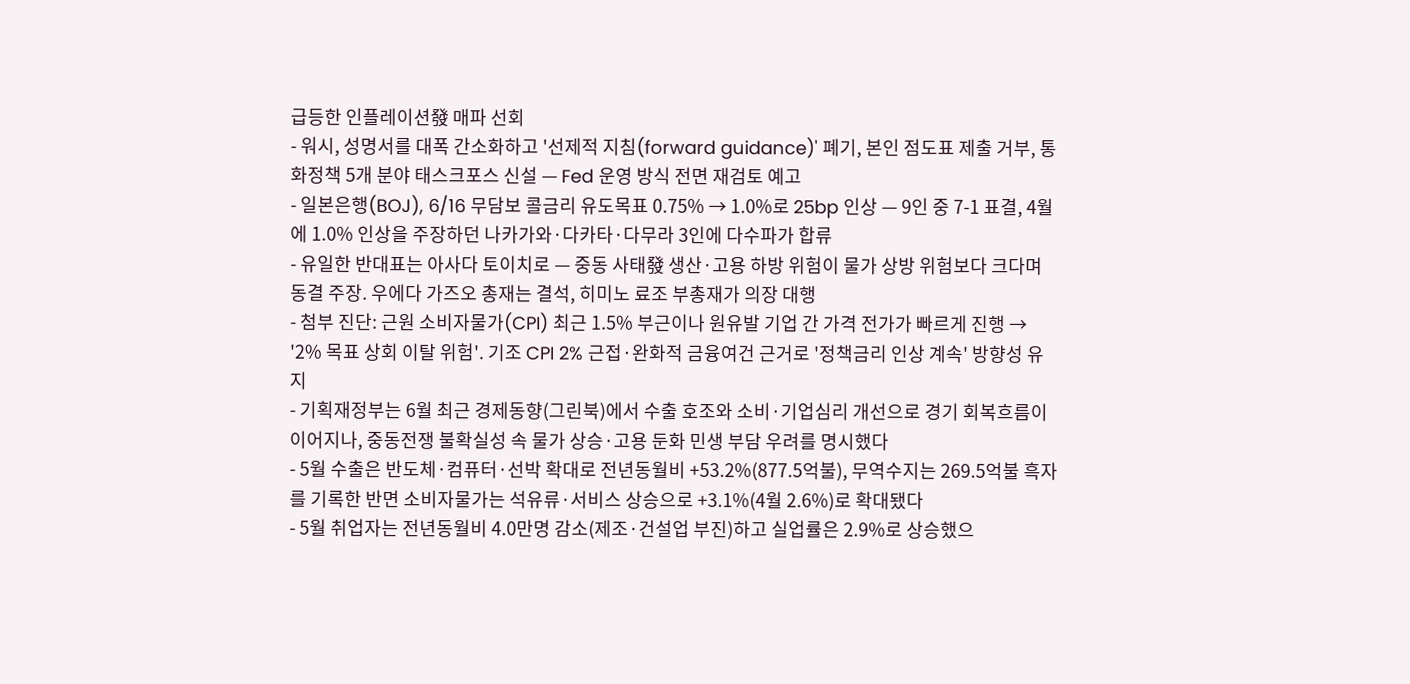급등한 인플레이션發 매파 선회
- 워시, 성명서를 대폭 간소화하고 '선제적 지침(forward guidance)' 폐기, 본인 점도표 제출 거부, 통화정책 5개 분야 태스크포스 신설 — Fed 운영 방식 전면 재검토 예고
- 일본은행(BOJ), 6/16 무담보 콜금리 유도목표 0.75% → 1.0%로 25bp 인상 — 9인 중 7-1 표결, 4월에 1.0% 인상을 주장하던 나카가와·다카타·다무라 3인에 다수파가 합류
- 유일한 반대표는 아사다 토이치로 — 중동 사태發 생산·고용 하방 위험이 물가 상방 위험보다 크다며 동결 주장. 우에다 가즈오 총재는 결석, 히미노 료조 부총재가 의장 대행
- 첨부 진단: 근원 소비자물가(CPI) 최근 1.5% 부근이나 원유발 기업 간 가격 전가가 빠르게 진행 → '2% 목표 상회 이탈 위험'. 기조 CPI 2% 근접·완화적 금융여건 근거로 '정책금리 인상 계속' 방향성 유지
- 기획재정부는 6월 최근 경제동향(그린북)에서 수출 호조와 소비·기업심리 개선으로 경기 회복흐름이 이어지나, 중동전쟁 불확실성 속 물가 상승·고용 둔화 민생 부담 우려를 명시했다
- 5월 수출은 반도체·컴퓨터·선박 확대로 전년동월비 +53.2%(877.5억불), 무역수지는 269.5억불 흑자를 기록한 반면 소비자물가는 석유류·서비스 상승으로 +3.1%(4월 2.6%)로 확대됐다
- 5월 취업자는 전년동월비 4.0만명 감소(제조·건설업 부진)하고 실업률은 2.9%로 상승했으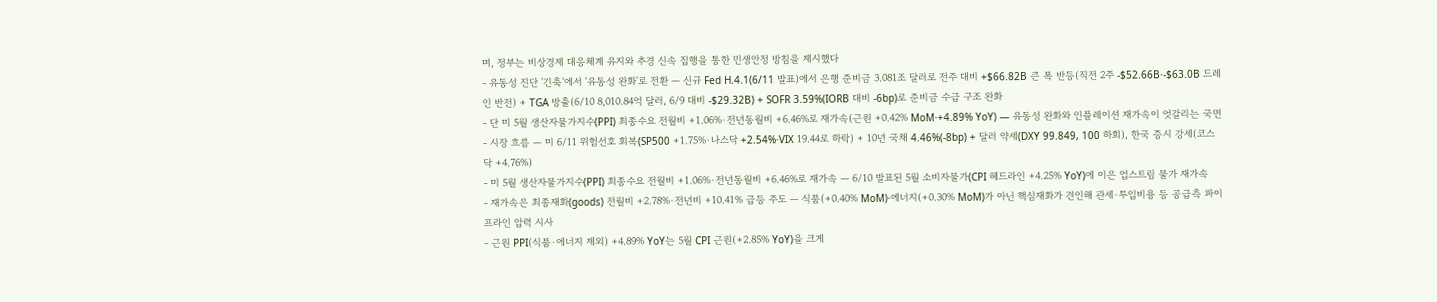며, 정부는 비상경제 대응체계 유지와 추경 신속 집행을 통한 민생안정 방침을 제시했다
- 유동성 진단 '긴축'에서 '유동성 완화'로 전환 — 신규 Fed H.4.1(6/11 발표)에서 은행 준비금 3.081조 달러로 전주 대비 +$66.82B 큰 폭 반등(직전 2주 -$52.66B·-$63.0B 드레인 반전) + TGA 방출(6/10 8,010.84억 달러, 6/9 대비 -$29.32B) + SOFR 3.59%(IORB 대비 -6bp)로 준비금 수급 구조 완화
- 단 미 5월 생산자물가지수(PPI) 최종수요 전월비 +1.06%·전년동월비 +6.46%로 재가속(근원 +0.42% MoM·+4.89% YoY) — 유동성 완화와 인플레이션 재가속이 엇갈리는 국면
- 시장 흐름 — 미 6/11 위험선호 회복(SP500 +1.75%·나스닥 +2.54%·VIX 19.44로 하락) + 10년 국채 4.46%(-8bp) + 달러 약세(DXY 99.849, 100 하회), 한국 증시 강세(코스닥 +4.76%)
- 미 5월 생산자물가지수(PPI) 최종수요 전월비 +1.06%·전년동월비 +6.46%로 재가속 — 6/10 발표된 5월 소비자물가(CPI 헤드라인 +4.25% YoY)에 이은 업스트림 물가 재가속
- 재가속은 최종재화(goods) 전월비 +2.78%·전년비 +10.41% 급등 주도 — 식품(+0.40% MoM)·에너지(+0.30% MoM)가 아닌 핵심재화가 견인해 관세·투입비용 등 공급측 파이프라인 압력 시사
- 근원 PPI(식품·에너지 제외) +4.89% YoY는 5월 CPI 근원(+2.85% YoY)을 크게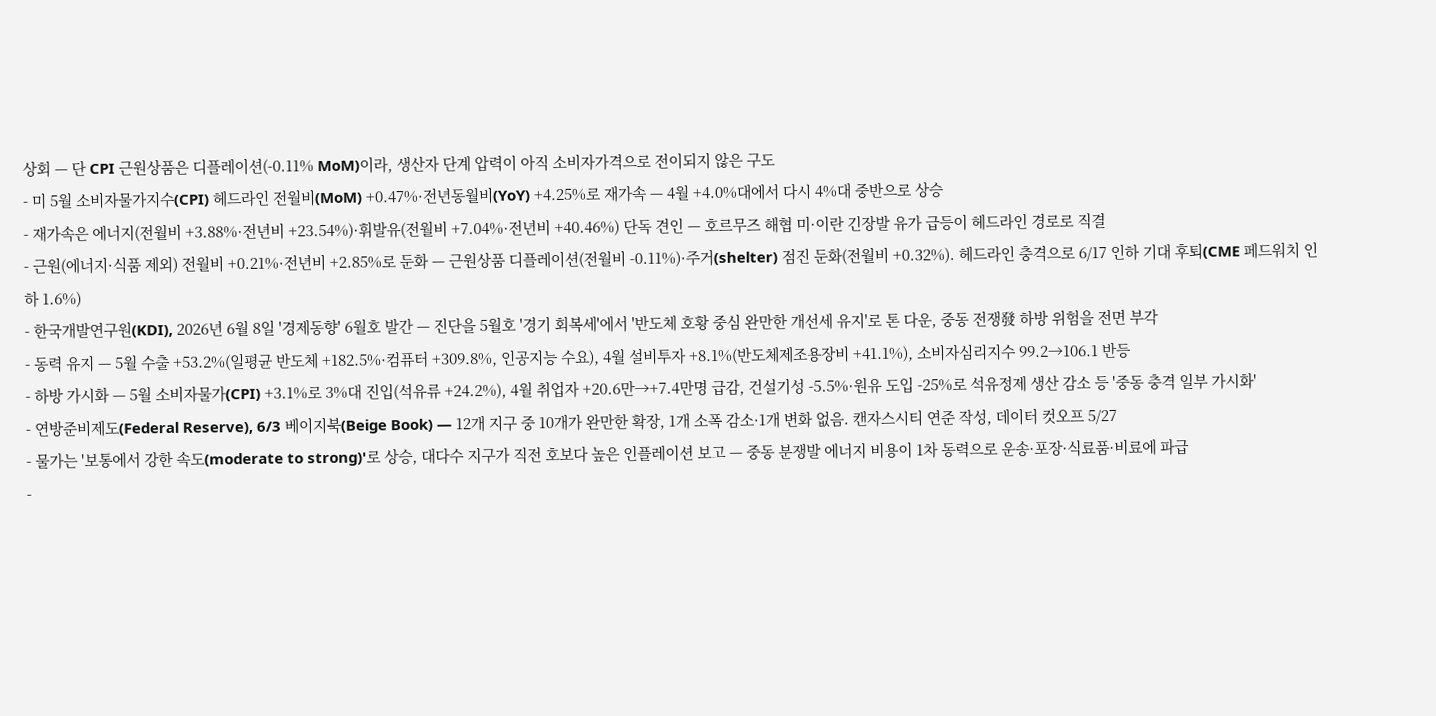상회 — 단 CPI 근원상품은 디플레이션(-0.11% MoM)이라, 생산자 단계 압력이 아직 소비자가격으로 전이되지 않은 구도
- 미 5월 소비자물가지수(CPI) 헤드라인 전월비(MoM) +0.47%·전년동월비(YoY) +4.25%로 재가속 — 4월 +4.0%대에서 다시 4%대 중반으로 상승
- 재가속은 에너지(전월비 +3.88%·전년비 +23.54%)·휘발유(전월비 +7.04%·전년비 +40.46%) 단독 견인 — 호르무즈 해협 미·이란 긴장발 유가 급등이 헤드라인 경로로 직결
- 근원(에너지·식품 제외) 전월비 +0.21%·전년비 +2.85%로 둔화 — 근원상품 디플레이션(전월비 -0.11%)·주거(shelter) 점진 둔화(전월비 +0.32%). 헤드라인 충격으로 6/17 인하 기대 후퇴(CME 페드워치 인하 1.6%)
- 한국개발연구원(KDI), 2026년 6월 8일 '경제동향' 6월호 발간 — 진단을 5월호 '경기 회복세'에서 '반도체 호황 중심 완만한 개선세 유지'로 톤 다운, 중동 전쟁發 하방 위험을 전면 부각
- 동력 유지 — 5월 수출 +53.2%(일평균 반도체 +182.5%·컴퓨터 +309.8%, 인공지능 수요), 4월 설비투자 +8.1%(반도체제조용장비 +41.1%), 소비자심리지수 99.2→106.1 반등
- 하방 가시화 — 5월 소비자물가(CPI) +3.1%로 3%대 진입(석유류 +24.2%), 4월 취업자 +20.6만→+7.4만명 급감, 건설기성 -5.5%·원유 도입 -25%로 석유정제 생산 감소 등 '중동 충격 일부 가시화'
- 연방준비제도(Federal Reserve), 6/3 베이지북(Beige Book) — 12개 지구 중 10개가 완만한 확장, 1개 소폭 감소·1개 변화 없음. 캔자스시티 연준 작성, 데이터 컷오프 5/27
- 물가는 '보통에서 강한 속도(moderate to strong)'로 상승, 대다수 지구가 직전 호보다 높은 인플레이션 보고 — 중동 분쟁발 에너지 비용이 1차 동력으로 운송·포장·식료품·비료에 파급
-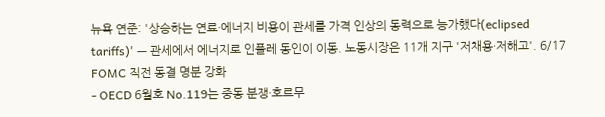뉴욕 연준: '상승하는 연료·에너지 비용이 관세를 가격 인상의 동력으로 능가했다(eclipsed tariffs)' — 관세에서 에너지로 인플레 동인이 이동. 노동시장은 11개 지구 '저채용·저해고'. 6/17 FOMC 직전 동결 명분 강화
- OECD 6월호 No.119는 중동 분쟁·호르무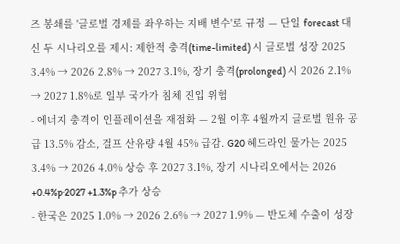즈 봉쇄를 '글로벌 경제를 좌우하는 지배 변수'로 규정 — 단일 forecast 대신 두 시나리오를 제시: 제한적 충격(time-limited) 시 글로벌 성장 2025 3.4% → 2026 2.8% → 2027 3.1%, 장기 충격(prolonged) 시 2026 2.1% → 2027 1.8%로 일부 국가가 침체 진입 위험
- 에너지 충격이 인플레이션을 재점화 — 2월 이후 4월까지 글로벌 원유 공급 13.5% 감소, 걸프 산유량 4월 45% 급감. G20 헤드라인 물가는 2025 3.4% → 2026 4.0% 상승 후 2027 3.1%, 장기 시나리오에서는 2026 +0.4%p·2027 +1.3%p 추가 상승
- 한국은 2025 1.0% → 2026 2.6% → 2027 1.9% — 반도체 수출이 성장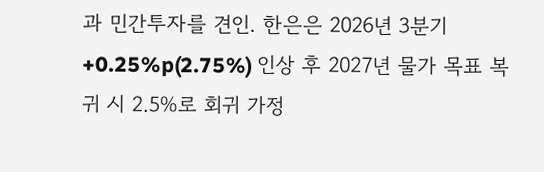과 민간투자를 견인. 한은은 2026년 3분기 +0.25%p(2.75%) 인상 후 2027년 물가 목표 복귀 시 2.5%로 회귀 가정